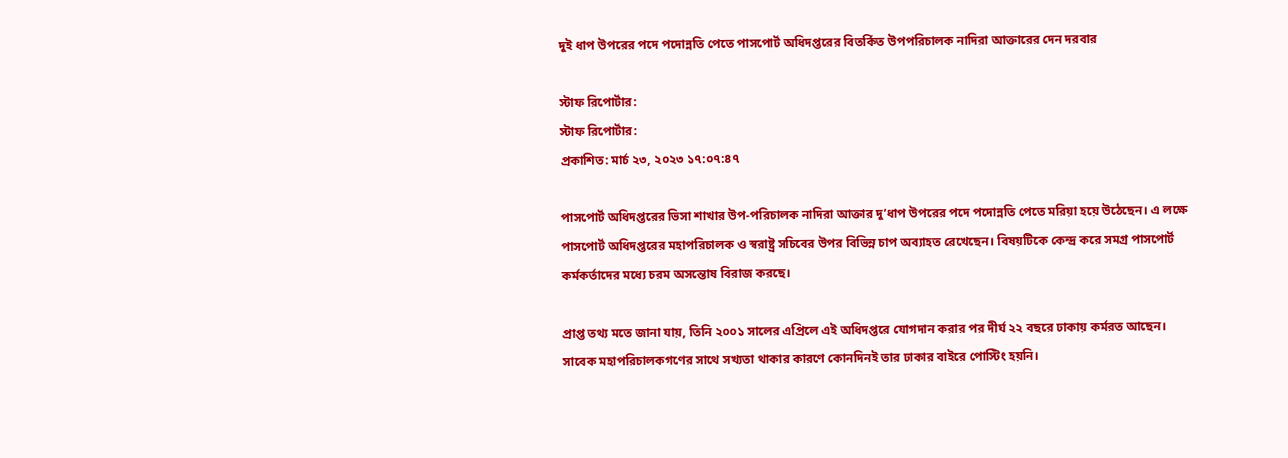দুই ধাপ উপরের পদে পদোন্নতি পেতে পাসপোর্ট অধিদপ্তরের বিতর্কিত উপপরিচালক নাদিরা আক্তারের দেন দরবার

স্টাফ রিপোর্টার:
স্টাফ রিপোর্টার:
প্রকাশিত: মার্চ ২৩, ২০২৩ ১৭:০৭:৪৭

পাসপোর্ট অধিদপ্তরের ভিসা শাখার উপ-পরিচালক নাদিরা আক্তার দু’ধাপ উপরের পদে পদোন্নতি পেতে মরিয়া হয়ে উঠেছেন। এ লক্ষে পাসপোর্ট অধিদপ্তরের মহাপরিচালক ও স্বরাষ্ট্র সচিবের উপর বিভিন্ন চাপ অব্যাহত রেখেছেন। বিষয়টিকে কেন্দ্র করে সমগ্র পাসপোর্ট কর্মকর্তাদের মধ্যে চরম অসন্তোষ বিরাজ করছে।

প্রাপ্ত তথ্য মতে জানা যায়, তিনি ২০০১ সালের এপ্রিলে এই অধিদপ্তরে যোগদান করার পর দীর্ঘ ২২ বছরে ঢাকায় কর্মরত আছেন। সাবেক মহাপরিচালকগণের সাথে সখ্যতা থাকার কারণে কোনদিনই তার ঢাকার বাইরে পোস্টিং হয়নি।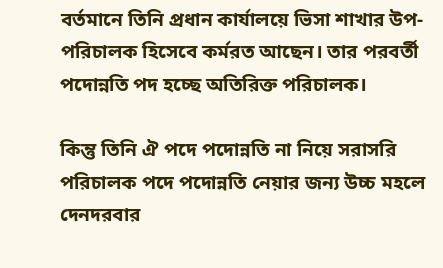বর্তমানে তিনি প্রধান কার্যালয়ে ভিসা শাখার উপ-পরিচালক হিসেবে কর্মরত আছেন। তার পরবর্তী পদোন্নতি পদ হচ্ছে অতিরিক্ত পরিচালক।

কিন্তু তিনি ঐ পদে পদোন্নতি না নিয়ে সরাসরি পরিচালক পদে পদোন্নতি নেয়ার জন্য উচ্চ মহলে দেনদরবার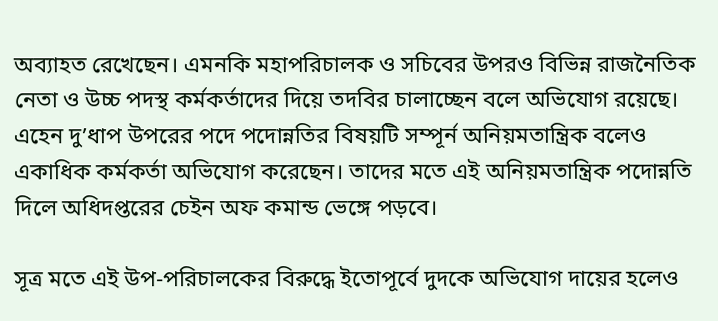অব্যাহত রেখেছেন। এমনকি মহাপরিচালক ও সচিবের উপরও বিভিন্ন রাজনৈতিক নেতা ও উচ্চ পদস্থ কর্মকর্তাদের দিয়ে তদবির চালাচ্ছেন বলে অভিযোগ রয়েছে। এহেন দু’ধাপ উপরের পদে পদোন্নতির বিষয়টি সম্পূর্ন অনিয়মতান্ত্রিক বলেও একাধিক কর্মকর্তা অভিযোগ করেছেন। তাদের মতে এই অনিয়মতান্ত্রিক পদোন্নতি দিলে অধিদপ্তরের চেইন অফ কমান্ড ভেঙ্গে পড়বে।

সূত্র মতে এই উপ-পরিচালকের বিরুদ্ধে ইতোপূর্বে দুদকে অভিযোগ দায়ের হলেও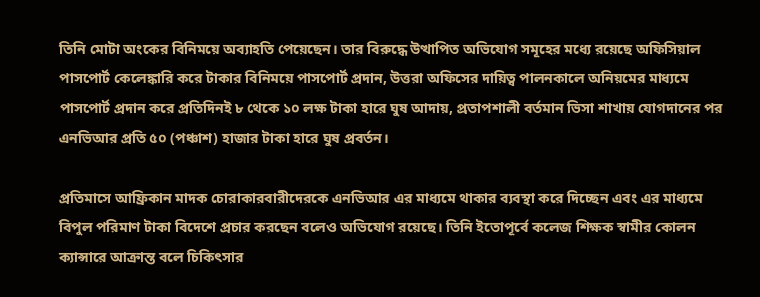তিনি মোটা অংকের বিনিময়ে অব্যাহতি পেয়েছেন। তার বিরুদ্ধে উত্থাপিত অভিযোগ সমূহের মধ্যে রয়েছে অফিসিয়াল পাসপোর্ট কেলেঙ্কারি করে টাকার বিনিময়ে পাসপোর্ট প্রদান, উত্তরা অফিসের দায়িত্ব পালনকালে অনিয়মের মাধ্যমে পাসপোর্ট প্রদান করে প্রতিদিনই ৮ থেকে ১০ লক্ষ টাকা হারে ঘুষ আদায়, প্রতাপশালী বর্তমান ভিসা শাখায় যোগদানের পর এনভিআর প্রতি ৫০ (পঞ্চাশ) হাজার টাকা হারে ঘুষ প্রবর্তন।

প্রতিমাসে আফ্রিকান মাদক চোরাকারবারীদেরকে এনভিআর এর মাধ্যমে থাকার ব্যবস্থা করে দিচ্ছেন এবং এর মাধ্যমে বিপুল পরিমাণ টাকা বিদেশে প্রচার করছেন বলেও অভিযোগ রয়েছে। তিনি ইতোপূর্বে কলেজ শিক্ষক স্বামীর কোলন ক্যান্সারে আক্রান্ত বলে চিকিৎসার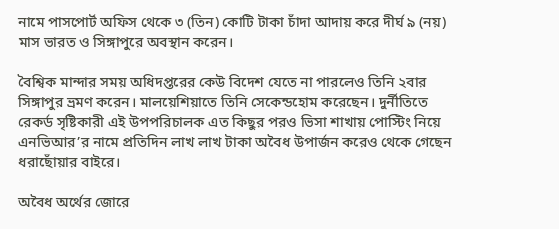নামে পাসপোর্ট অফিস থেকে ৩ (তিন) কোটি টাকা চাঁদা আদায় করে দীর্ঘ ৯ (নয়) মাস ভারত ও সিঙ্গাপুরে অবস্থান করেন।

বৈশ্বিক মান্দার সময় অধিদপ্তরের কেউ বিদেশ যেতে না পারলেও তিনি ২বার সিঙ্গাপুর ভ্রমণ করেন। মালয়েশিয়াতে তিনি সেকেন্ডহোম করেছেন। দুর্নীতিতে রেকর্ড সৃষ্টিকারী এই উপপরিচালক এত কিছুর পরও ভিসা শাখায় পোস্টিং নিয়ে এনভিআর’র নামে প্রতিদিন লাখ লাখ টাকা অবৈধ উপার্জন করেও থেকে গেছেন ধরাছোঁয়ার বাইরে।

অবৈধ অর্থের জোরে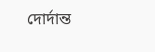দোর্দান্ত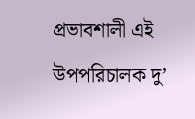প্রভাবশালী এই উপপরিচালক দু’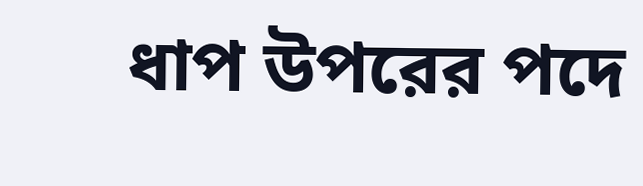ধাপ উপরের পদে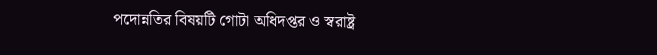পদোন্নতির বিষয়টি গোটা অধিদপ্তর ও স্বরাষ্ট্র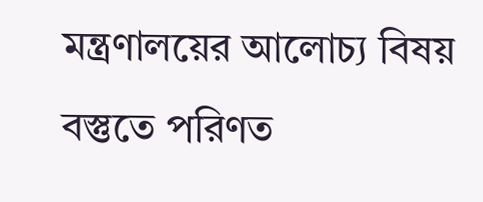মন্ত্রণালয়ের আলোচ্য বিষয় বস্তুতে পরিণত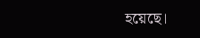হয়েছে।